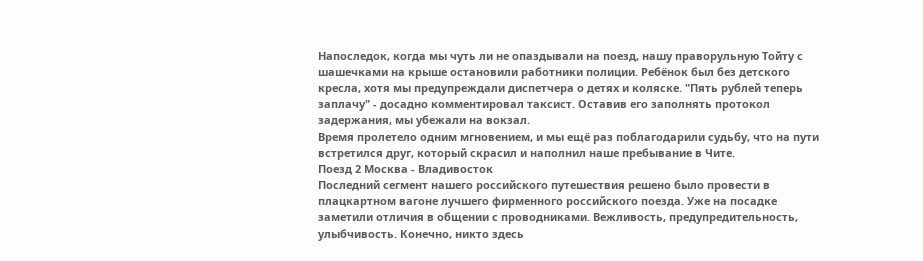Напоследок, когда мы чуть ли не опаздывали на поезд, нашу праворульную Тойту с шашечками на крыше остановили работники полиции. Ребёнок был без детского кресла, хотя мы предупреждали диспетчера о детях и коляске. "Пять рублей теперь заплачу" - досадно комментировал таксист. Оставив его заполнять протокол задержания, мы убежали на вокзал.
Время пролетело одним мгновением, и мы ещё раз поблагодарили судьбу, что на пути встретился друг, который скрасил и наполнил наше пребывание в Чите.
Поезд 2 Москва - Владивосток
Последний сегмент нашего российского путешествия решено было провести в плацкартном вагоне лучшего фирменного российского поезда. Уже на посадке заметили отличия в общении с проводниками. Вежливость, предупредительность, улыбчивость. Конечно, никто здесь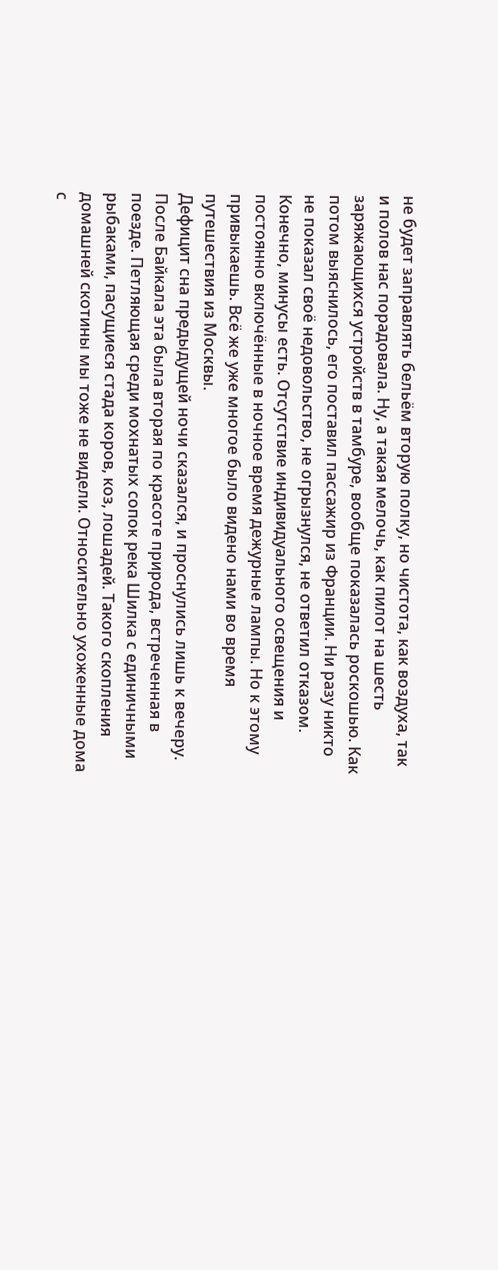не будет заправлять бельём вторую полку, но чистота, как воздуха, так и полов нас порадовала. Ну, а такая мелочь, как пилот на шесть заряжающихся устройств в тамбуре, вообще показалась роскошью. Как потом выяснилось, его поставил пассажир из Франции. Ни разу никто не показал своё недовольство, не огрызнулся, не ответил отказом. Конечно, минусы есть. Отсутствие индивидуального освещения и постоянно включённые в ночное время дежурные лампы. Но к этому привыкаешь. Всё же уже многое было видено нами во время путешествия из Москвы.
Дефицит сна предыдущей ночи сказался, и проснулись лишь к вечеру. После Байкала эта была вторая по красоте природа, встреченная в поезде. Петляющая среди мохнатых сопок река Шилка с единичными рыбаками, пасущиеся стада коров, коз, лошадей. Такого скопления домашней скотины мы тоже не видели. Относительно ухоженные дома с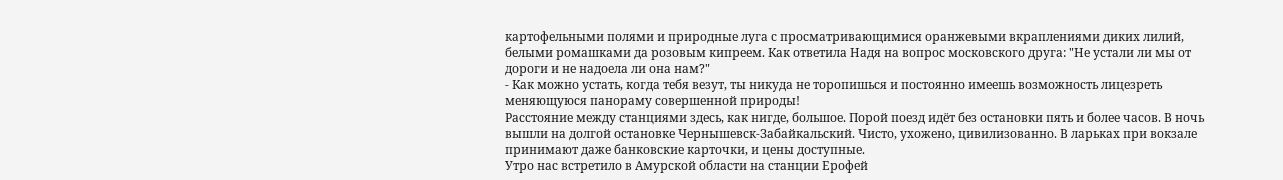картофельными полями и природные луга с просматривающимися оранжевыми вкраплениями диких лилий, белыми ромашками да розовым кипреем. Как ответила Надя на вопрос московского друга: "Не устали ли мы от дороги и не надоела ли она нам?"
- Как можно устать, когда тебя везут, ты никуда не торопишься и постоянно имеешь возможность лицезреть меняющуюся панораму совершенной природы!
Расстояние между станциями здесь, как нигде, большое. Порой поезд идёт без остановки пять и более часов. В ночь вышли на долгой остановке Чернышевск-Забайкальский. Чисто, ухожено, цивилизованно. В ларьках при вокзале принимают даже банковские карточки, и цены доступные.
Утро нас встретило в Амурской области на станции Ерофей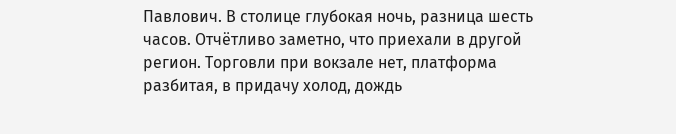Павлович. В столице глубокая ночь, разница шесть часов. Отчётливо заметно, что приехали в другой регион. Торговли при вокзале нет, платформа разбитая, в придачу холод, дождь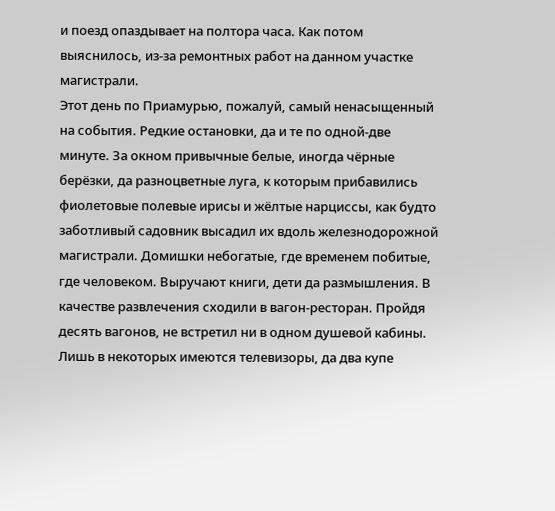и поезд опаздывает на полтора часа. Как потом выяснилось, из-за ремонтных работ на данном участке магистрали.
Этот день по Приамурью, пожалуй, самый ненасыщенный на события. Редкие остановки, да и те по одной-две минуте. За окном привычные белые, иногда чёрные берёзки, да разноцветные луга, к которым прибавились фиолетовые полевые ирисы и жёлтые нарциссы, как будто заботливый садовник высадил их вдоль железнодорожной магистрали. Домишки небогатые, где временем побитые, где человеком. Выручают книги, дети да размышления. В качестве развлечения сходили в вагон-ресторан. Пройдя десять вагонов, не встретил ни в одном душевой кабины. Лишь в некоторых имеются телевизоры, да два купе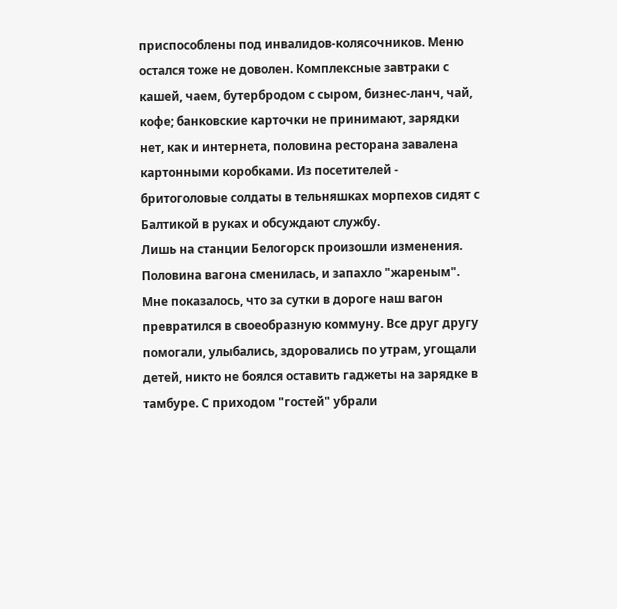приспособлены под инвалидов-колясочников. Меню остался тоже не доволен. Комплексные завтраки с кашей, чаем, бутербродом с сыром, бизнес-ланч, чай, кофе; банковские карточки не принимают, зарядки нет, как и интернета, половина ресторана завалена картонными коробками. Из посетителей - бритоголовые солдаты в тельняшках морпехов сидят с Балтикой в руках и обсуждают службу.
Лишь на станции Белогорск произошли изменения. Половина вагона сменилась, и запахло "жареным". Мне показалось, что за сутки в дороге наш вагон превратился в своеобразную коммуну. Все друг другу помогали, улыбались, здоровались по утрам, угощали детей, никто не боялся оставить гаджеты на зарядке в тамбуре. С приходом "гостей" убрали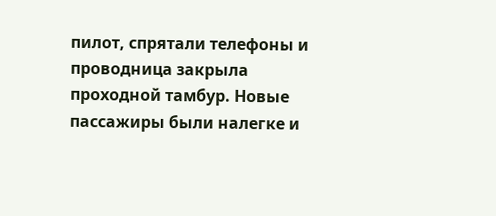пилот, спрятали телефоны и проводница закрыла проходной тамбур. Новые пассажиры были налегке и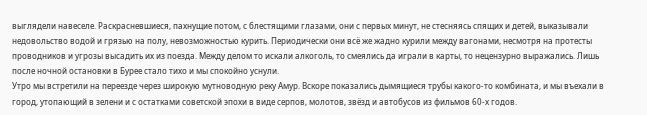выглядели навеселе. Раскрасневшиеся, пахнущие потом, с блестящими глазами, они с первых минут, не стесняясь спящих и детей, выказывали недовольство водой и грязью на полу, невозможностью курить. Периодически они всё же жадно курили между вагонами, несмотря на протесты проводников и угрозы высадить их из поезда. Между делом то искали алкоголь, то смеялись да играли в карты, то нецензурно выражались. Лишь после ночной остановки в Бурее стало тихо и мы спокойно уснули.
Утро мы встретили на переезде через широкую мутноводную реку Амур. Вскоре показались дымящиеся трубы какого-то комбината, и мы въехали в город, утопающий в зелени и с остатками советской эпохи в виде серпов, молотов, звёзд и автобусов из фильмов 60-х годов.